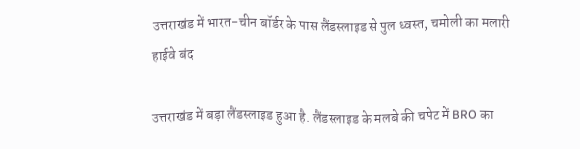उत्तराखंड में भारत-चीन बॉर्डर के पास लैंडस्लाइड से पुल ध्वस्त, चमोली का मलारी हाईवे बंद

उत्तराखंड में बड़ा लैंडस्लाइड हुआ है. लैंडस्लाइड के मलबे की चपेट में BRO का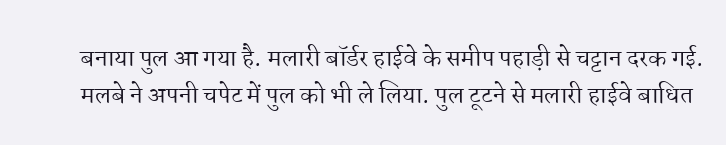बनाया पुल आ गया है. मलारी बॉर्डर हाईवे के समीप पहाड़ी से चट्टान दरक गई. मलबे ने अपनी चपेट में पुल को भी ले लिया. पुल टूटने से मलारी हाईवे बाधित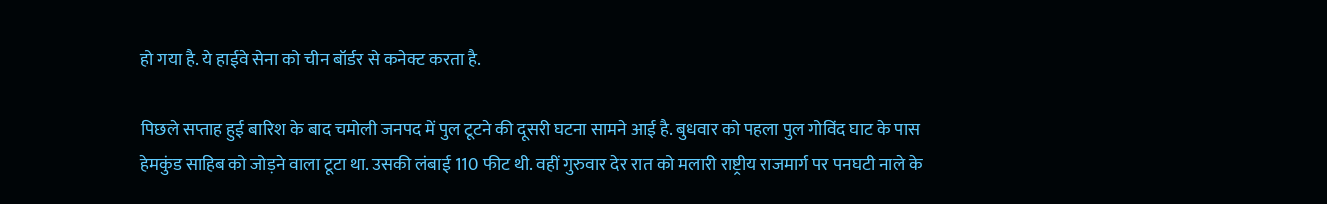हो गया है. ये हाईवे सेना को चीन बॉर्डर से कनेक्ट करता है.

पिछले सप्ताह हुई बारिश के बाद चमोली जनपद में पुल टूटने की दूसरी घटना सामने आई है. बुधवार को पहला पुल गोविंद घाट के पास हेमकुंड साहिब को जोड़ने वाला टूटा था. उसकी लंबाई 110 फीट थी. वहीं गुरुवार देर रात को मलारी राष्ट्रीय राजमार्ग पर पनघटी नाले के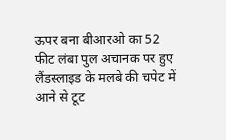ऊपर बना बीआरओ का 52 फीट लंबा पुल अचानक पर हुए लैंडस्लाइड के मलबे की चपेट में आने से टूट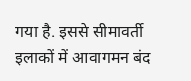गया है. इससे सीमावर्ती इलाकों में आवागमन बंद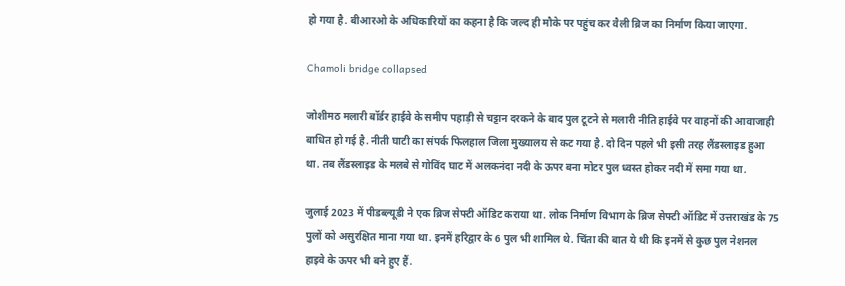हो गया है. बीआरओ के अधिकारियों का कहना है कि जल्द ही मौके पर पहुंच कर वैली ब्रिज का निर्माण किया जाएगा.

Chamoli bridge collapsed

जोशीमठ मलारी बॉर्डर हाईवे के समीप पहाड़ी से चट्टान दरकने के बाद पुल टूटने से मलारी नीति हाईवे पर वाहनों की आवाजाही बाधित हो गई है. नीती घाटी का संपर्क फिलहाल जिला मुख्यालय से कट गया है. दो दिन पहले भी इसी तरह लैंडस्लाइड हुआ था. तब लैंडस्लाइड के मलबे से गोविंद घाट में अलकनंदा नदी के ऊपर बना मोटर पुल ध्वस्त होकर नदी में समा गया था.

जुलाई 2023 में पीडब्ल्यूडी ने एक ब्रिज सेफ्टी ऑडिट कराया था. लोक निर्माण विभाग के ब्रिज सेफ्टी ऑडिट में उत्तराखंड के 75 पुलों को असुरक्षित माना गया था. इनमें हरिद्वार के 6 पुल भी शामिल थे. चिंता की बात ये थी कि इनमें से कुछ पुल नेशनल हाइवे के ऊपर भी बने हुए हैं.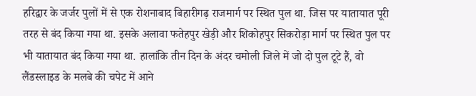हरिद्वार के जर्जर पुलों में से एक रोशनाबाद बिहारीगढ़ राजमार्ग पर स्थित पुल था. जिस पर यातायात पूरी तरह से बंद किया गया था. इसके अलावा फतेहपुर खेड़ी और शिकोहपुर सिकरोड़ा मार्ग पर स्थित पुल पर भी यातायात बंद किया गया था. हालांकि तीन दिन के अंदर चमोली जिले में जो दो पुल टूटे हैं, वो लैंडस्लाइड के मलबे की चपेट में आने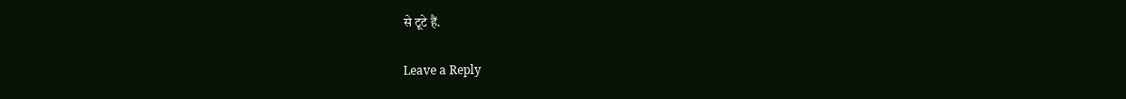से टूटे हैं.

Leave a Reply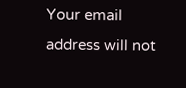Your email address will not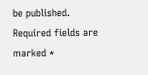be published. Required fields are marked *